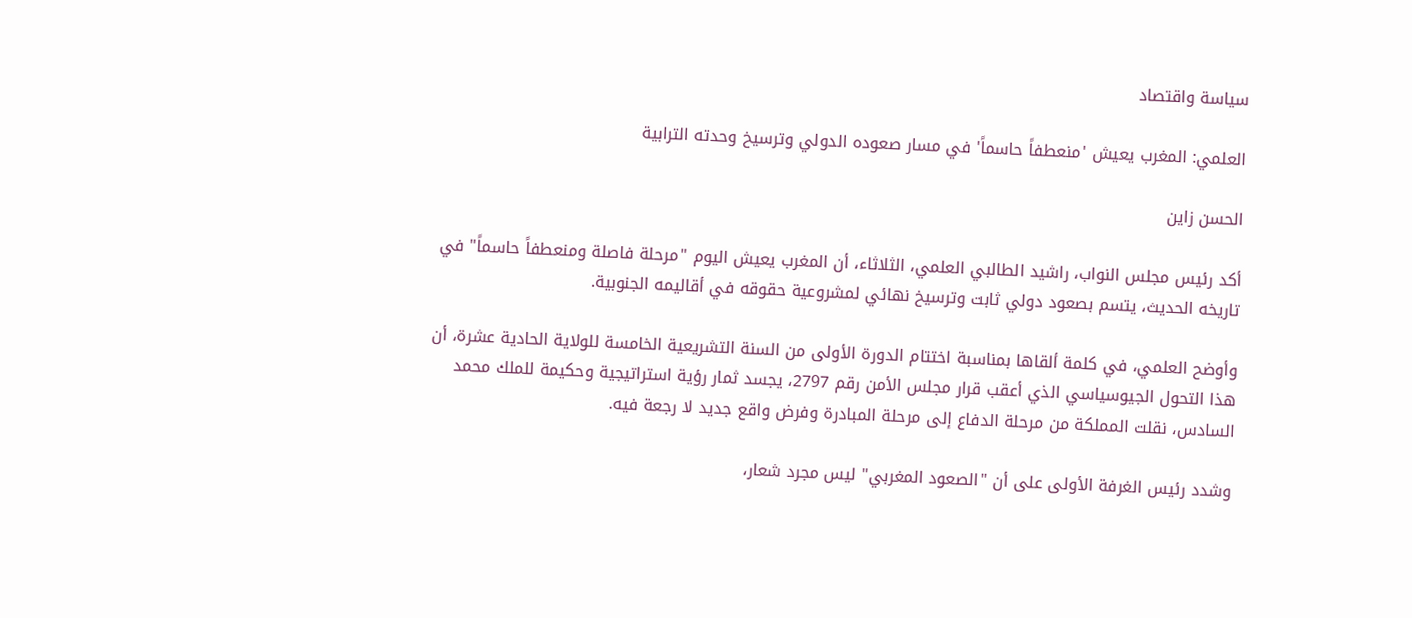سياسة واقتصاد

العلمي: المغرب يعيش 'منعطفاً حاسماً' في مسار صعوده الدولي وترسيخ وحدته الترابية

الحسن زاين

أكد رئيس مجلس النواب، راشيد الطالبي العلمي، الثلاثاء، أن المغرب يعيش اليوم "مرحلة فاصلة ومنعطفاً حاسماً" في تاريخه الحديث، يتسم بصعود دولي ثابت وترسيخ نهائي لمشروعية حقوقه في أقاليمه الجنوبية.

وأوضح العلمي، في كلمة ألقاها بمناسبة اختتام الدورة الأولى من السنة التشريعية الخامسة للولاية الحادية عشرة، أن هذا التحول الجيوسياسي الذي أعقب قرار مجلس الأمن رقم 2797، يجسد ثمار رؤية استراتيجية وحكيمة للملك محمد السادس، نقلت المملكة من مرحلة الدفاع إلى مرحلة المبادرة وفرض واقع جديد لا رجعة فيه.

وشدد رئيس الغرفة الأولى على أن "الصعود المغربي" ليس مجرد شعار،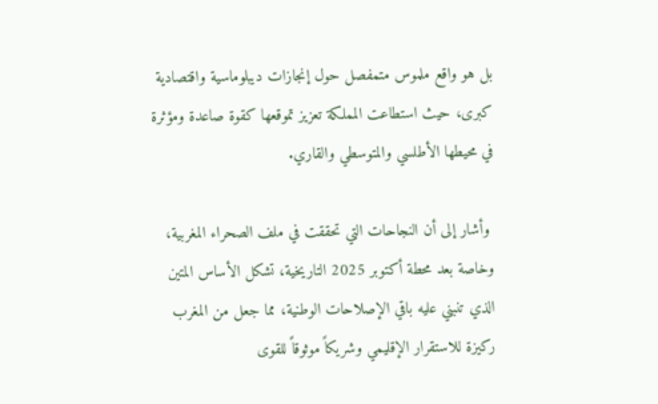بل هو واقع ملموس متمفصل حول إنجازات ديبلوماسية واقتصادية كبرى، حيث استطاعت المملكة تعزيز تموقعها كقوة صاعدة ومؤثرة في محيطها الأطلسي والمتوسطي والقاري.

 وأشار إلى أن النجاحات التي تحققت في ملف الصحراء المغربية، وخاصة بعد محطة أكتوبر 2025 التاريخية، تشكل الأساس المتين الذي تنبني عليه باقي الإصلاحات الوطنية، مما جعل من المغرب ركيزة للاستقرار الإقليمي وشريكاً موثوقاً للقوى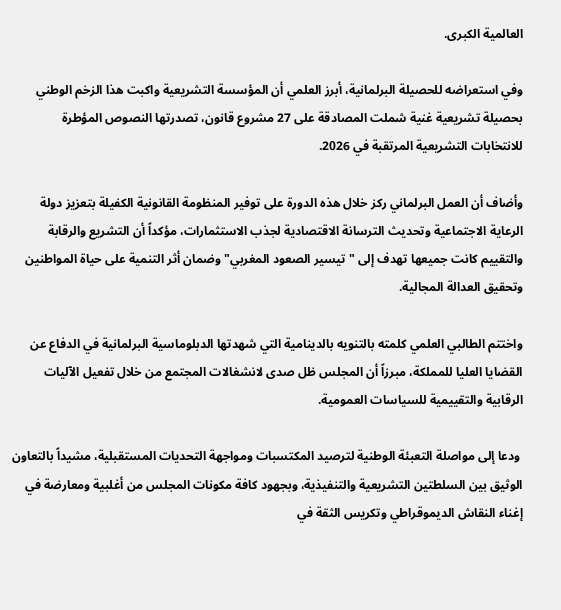العالمية الكبرى.

وفي استعراضه للحصيلة البرلمانية، أبرز العلمي أن المؤسسة التشريعية واكبت هذا الزخم الوطني بحصيلة تشريعية غنية شملت المصادقة على 27 مشروع قانون، تصدرتها النصوص المؤطرة للانتخابات التشريعية المرتقبة في 2026.

وأضاف أن العمل البرلماني ركز خلال هذه الدورة على توفير المنظومة القانونية الكفيلة بتعزيز دولة الرعاية الاجتماعية وتحديث الترسانة الاقتصادية لجذب الاستثمارات، مؤكداً أن التشريع والرقابة والتقييم كانت جميعها تهدف إلى "تيسير الصعود المغربي" وضمان أثر التنمية على حياة المواطنين وتحقيق العدالة المجالية.

واختتم الطالبي العلمي كلمته بالتنويه بالدينامية التي شهدتها الدبلوماسية البرلمانية في الدفاع عن القضايا العليا للمملكة، مبرزاً أن المجلس ظل صدى لانشغالات المجتمع من خلال تفعيل الآليات الرقابية والتقييمية للسياسات العمومية.

 ودعا إلى مواصلة التعبئة الوطنية لترصيد المكتسبات ومواجهة التحديات المستقبلية، مشيداً بالتعاون الوثيق بين السلطتين التشريعية والتنفيذية، وبجهود كافة مكونات المجلس من أغلبية ومعارضة في إغناء النقاش الديموقراطي وتكريس الثقة في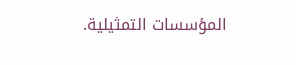المؤسسات التمثيلية.